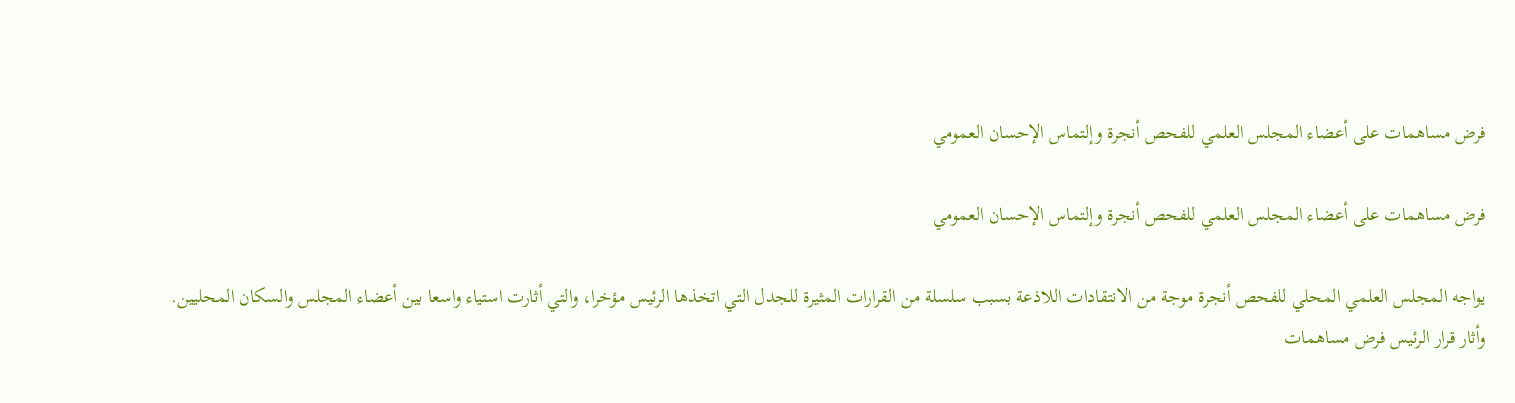فرض مساهمات على أعضاء المجلس العلمي للفحص أنجرة وإلتماس الإحسان العمومي

فرض مساهمات على أعضاء المجلس العلمي للفحص أنجرة وإلتماس الإحسان العمومي

يواجه المجلس العلمي المحلي للفحص أنجرة موجة من الانتقادات اللاذعة بسبب سلسلة من القرارات المثيرة للجدل التي اتخذها الرئيس مؤخرا، والتي أثارت استياء واسعا بين أعضاء المجلس والسكان المحليين.
وأثار قرار الرئيس فرض مساهمات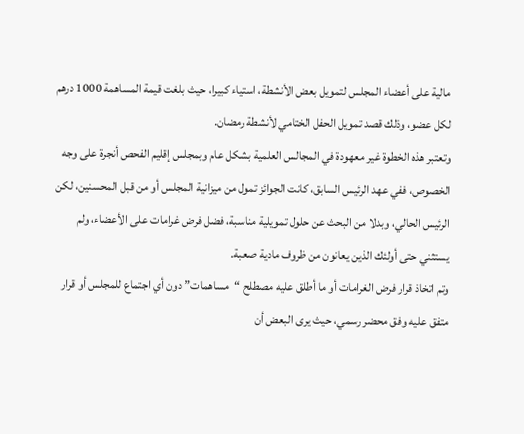مالية على أعضاء المجلس لتمويل بعض الأنشطة، استياء كبيرا، حيث بلغت قيمة المساهمة 1000 درهم لكل عضو، وذلك قصد تمويل الحفل الختامي لأنشطة رمضان.
وتعتبر هذه الخطوة غير معهودة في المجالس العلمية بشكل عام وبمجلس إقليم الفحص أنجرة على وجه الخصوص، ففي عهد الرئيس السابق، كانت الجوائز تمول من ميزانية المجلس أو من قبل المحسنين، لكن الرئيس الحالي، وبدلا من البحث عن حلول تمويلية مناسبة، فضل فرض غرامات على الأعضاء، ولم يستثني حتى أولئك الذين يعانون من ظروف مادية صعبة.
وتم اتخاذ قرار فرض الغرامات أو ما أطلق عليه مصطلح “مساهمات” دون أي اجتماع للمجلس أو قرار متفق عليه وفق محضر رسمي، حيث يرى البعض أن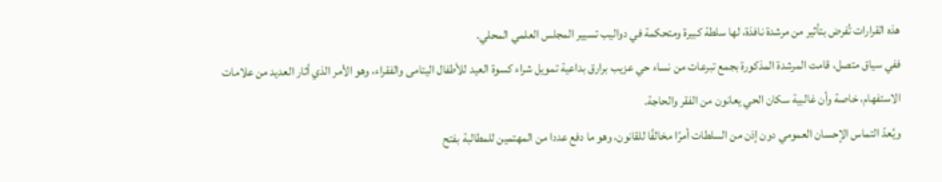هذه القرارات تُفرض بتأثير من مرشدة نافذة، لها سلطة كبيرة ومتحكمة في دواليب تسيير المجلس العلمي المحلي.
ففي سياق متصل، قامت المرشدة المذكورة بجمع تبرعات من نساء حي عزيب برارق بداعية تمويل شراء كسوة العيد للأطفال اليتامى والفقراء، وهو الأمر الذي أثار العديد من علامات الاستفهام، خاصة وأن غالبية سكان الحي يعانون من الفقر والحاجة.
ويُعدّ التماس الإحسان العمومي دون إذن من السلطات أمرًا مخالفًا للقانون، وهو ما دفع عددا من المهتمين للمطالبة بفتح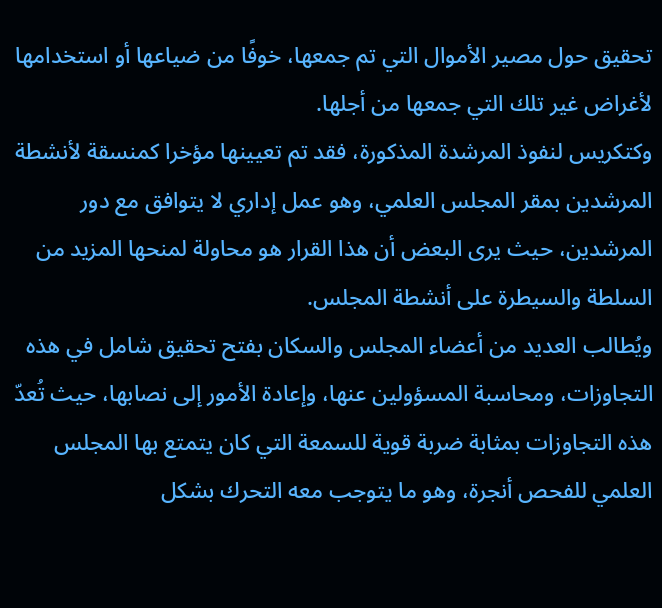تحقيق حول مصير الأموال التي تم جمعها، خوفًا من ضياعها أو استخدامها لأغراض غير تلك التي جمعها من أجلها.
وكتكريس لنفوذ المرشدة المذكورة، فقد تم تعيينها مؤخرا كمنسقة لأنشطة المرشدين بمقر المجلس العلمي، وهو عمل إداري لا يتوافق مع دور المرشدين، حيث يرى البعض أن هذا القرار هو محاولة لمنحها المزيد من السلطة والسيطرة على أنشطة المجلس.
ويُطالب العديد من أعضاء المجلس والسكان بفتح تحقيق شامل في هذه التجاوزات، ومحاسبة المسؤولين عنها، وإعادة الأمور إلى نصابها، حيث تُعدّ هذه التجاوزات بمثابة ضربة قوية للسمعة التي كان يتمتع بها المجلس العلمي للفحص أنجرة، وهو ما يتوجب معه التحرك بشكل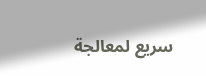سريع لمعالجة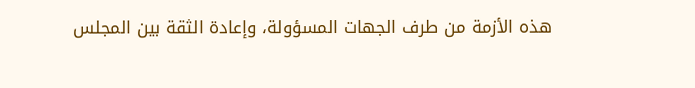هذه الأزمة من طرف الجهات المسؤولة، وإعادة الثقة بين المجلس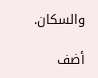والسكان.

أضف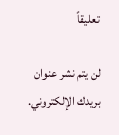تعليقاً

لن يتم نشر عنوان بريدك الإلكتروني.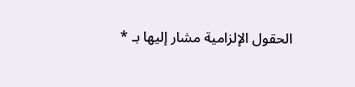الحقول الإلزامية مشار إليها بـ *